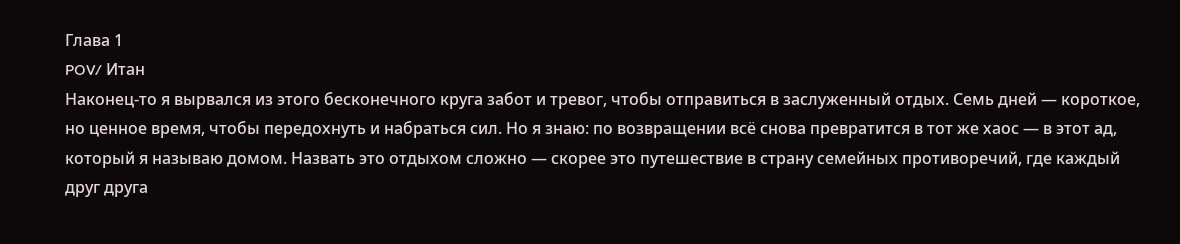Глава 1
POV/ Итан
Наконец-то я вырвался из этого бесконечного круга забот и тревог, чтобы отправиться в заслуженный отдых. Семь дней — короткое, но ценное время, чтобы передохнуть и набраться сил. Но я знаю: по возвращении всё снова превратится в тот же хаос — в этот ад, который я называю домом. Назвать это отдыхом сложно — скорее это путешествие в страну семейных противоречий, где каждый друг друга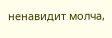ненавидит молча,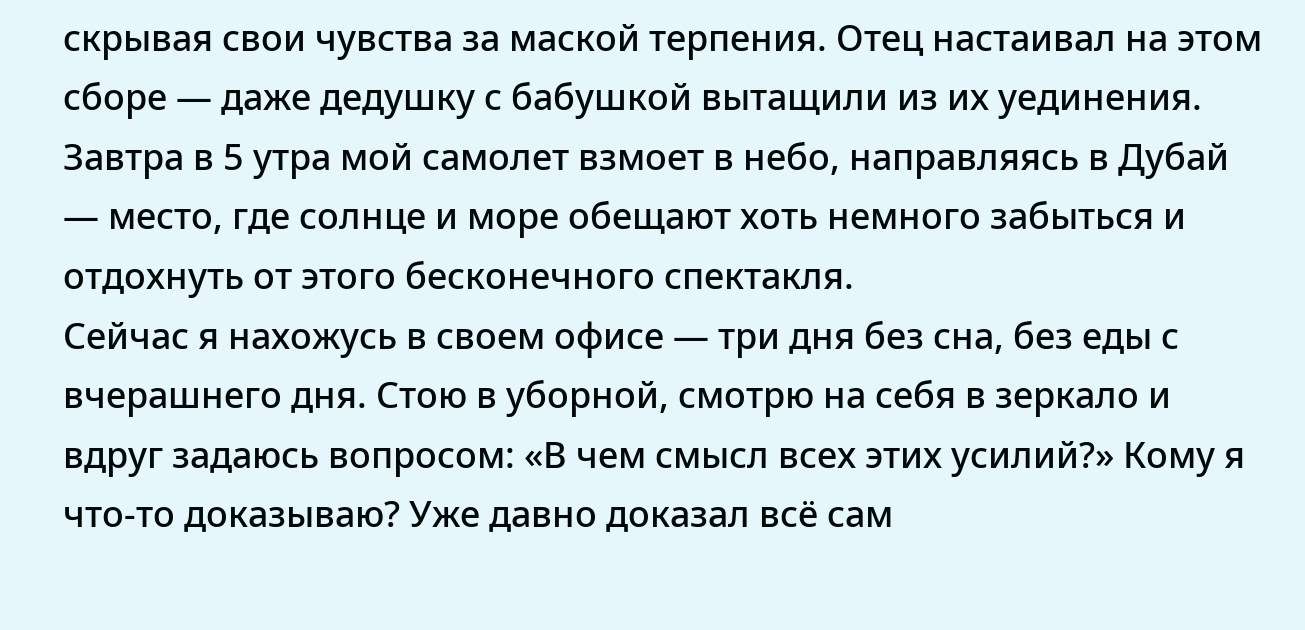скрывая свои чувства за маской терпения. Отец настаивал на этом сборе — даже дедушку с бабушкой вытащили из их уединения. Завтра в 5 утра мой самолет взмоет в небо, направляясь в Дубай — место, где солнце и море обещают хоть немного забыться и отдохнуть от этого бесконечного спектакля.
Сейчас я нахожусь в своем офисе — три дня без сна, без еды с вчерашнего дня. Стою в уборной, смотрю на себя в зеркало и вдруг задаюсь вопросом: «В чем смысл всех этих усилий?» Кому я что-то доказываю? Уже давно доказал всё сам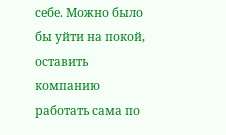себе. Можно было бы уйти на покой, оставить компанию работать сама по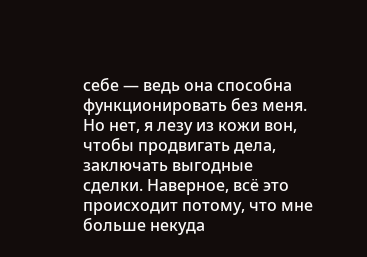себе — ведь она способна функционировать без меня. Но нет, я лезу из кожи вон, чтобы продвигать дела, заключать выгодные сделки. Наверное, всё это происходит потому, что мне больше некуда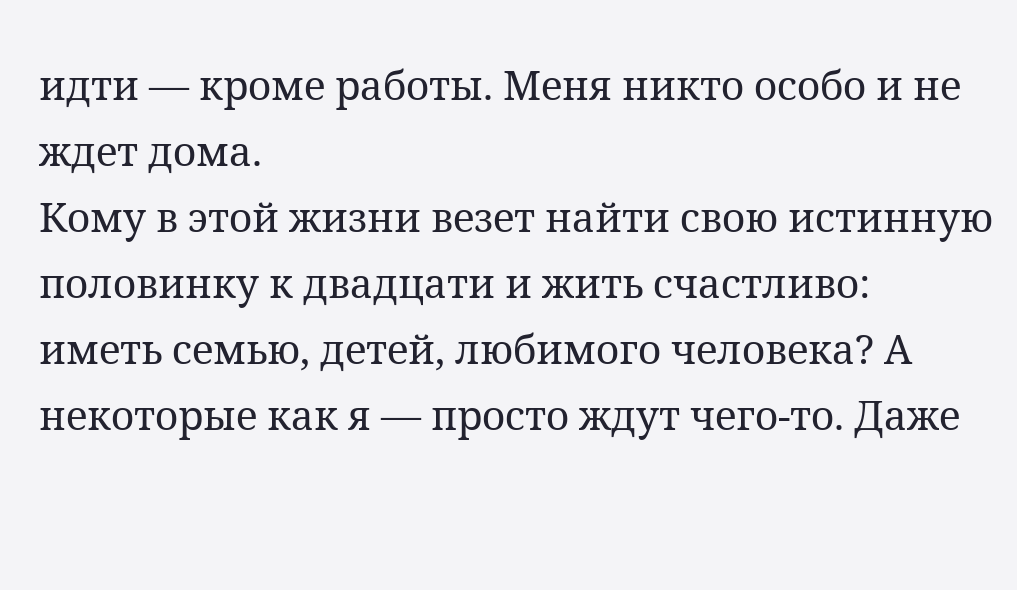идти — кроме работы. Меня никто особо и не ждет дома.
Кому в этой жизни везет найти свою истинную половинку к двадцати и жить счастливо: иметь семью, детей, любимого человека? А некоторые как я — просто ждут чего-то. Даже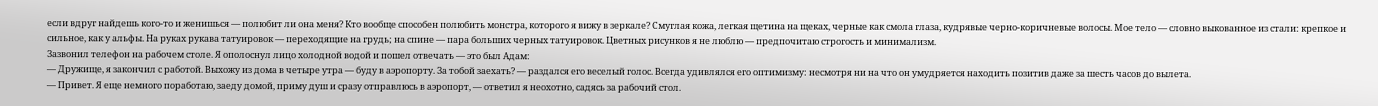если вдруг найдешь кого-то и женишься — полюбит ли она меня? Кто вообще способен полюбить монстра, которого я вижу в зеркале? Смуглая кожа, легкая щетина на щеках, черные как смола глаза, кудрявые черно-коричневые волосы. Мое тело — словно выкованное из стали: крепкое и сильное, как у альфы. На руках рукава татуировок — переходящие на грудь; на спине — пара больших черных татуировок. Цветных рисунков я не люблю — предпочитаю строгость и минимализм.
Зазвонил телефон на рабочем столе. Я ополоснул лицо холодной водой и пошел отвечать — это был Адам:
— Дружище, я закончил с работой. Выхожу из дома в четыре утра — буду в аэропорту. За тобой заехать? — раздался его веселый голос. Всегда удивлялся его оптимизму: несмотря ни на что он умудряется находить позитив даже за шесть часов до вылета.
— Привет. Я еще немного поработаю, заеду домой, приму душ и сразу отправлюсь в аэропорт, — ответил я неохотно, садясь за рабочий стол.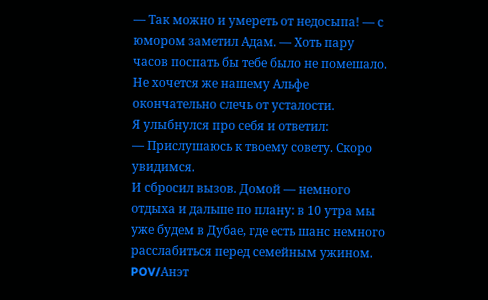— Так можно и умереть от недосыпа! — с юмором заметил Адам. — Хоть пару часов поспать бы тебе было не помешало. Не хочется же нашему Альфе окончательно слечь от усталости.
Я улыбнулся про себя и ответил:
— Прислушаюсь к твоему совету. Скоро увидимся.
И сбросил вызов. Домой — немного отдыха и дальше по плану: в 10 утра мы уже будем в Дубае, где есть шанс немного расслабиться перед семейным ужином.
POV/Анэт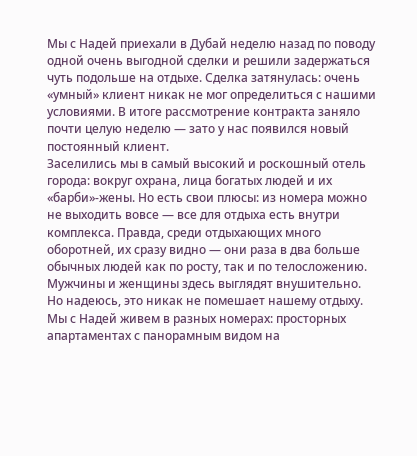Мы с Надей приехали в Дубай неделю назад по поводу одной очень выгодной сделки и решили задержаться чуть подольше на отдыхе. Сделка затянулась: очень «умный» клиент никак не мог определиться с нашими условиями. В итоге рассмотрение контракта заняло почти целую неделю — зато у нас появился новый постоянный клиент.
Заселились мы в самый высокий и роскошный отель города: вокруг охрана, лица богатых людей и их «барби»-жены. Но есть свои плюсы: из номера можно не выходить вовсе — все для отдыха есть внутри комплекса. Правда, среди отдыхающих много оборотней, их сразу видно — они раза в два больше обычных людей как по росту, так и по телосложению. Мужчины и женщины здесь выглядят внушительно.
Но надеюсь, это никак не помешает нашему отдыху. Мы с Надей живем в разных номерах: просторных апартаментах с панорамным видом на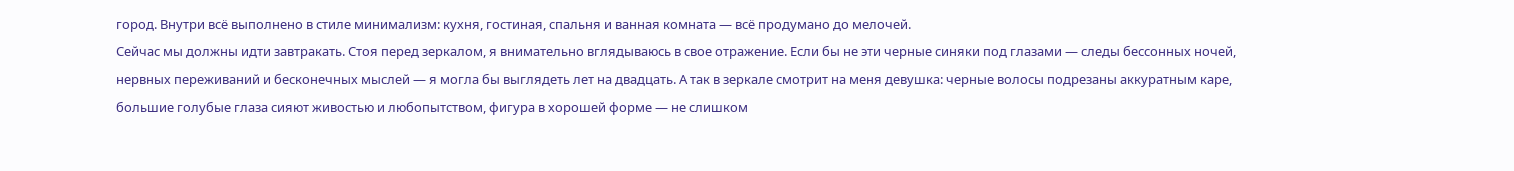город. Внутри всё выполнено в стиле минимализм: кухня, гостиная, спальня и ванная комната — всё продумано до мелочей.
Сейчас мы должны идти завтракать. Стоя перед зеркалом, я внимательно вглядываюсь в свое отражение. Если бы не эти черные синяки под глазами — следы бессонных ночей, нервных переживаний и бесконечных мыслей — я могла бы выглядеть лет на двадцать. А так в зеркале смотрит на меня девушка: черные волосы подрезаны аккуратным каре, большие голубые глаза сияют живостью и любопытством, фигура в хорошей форме — не слишком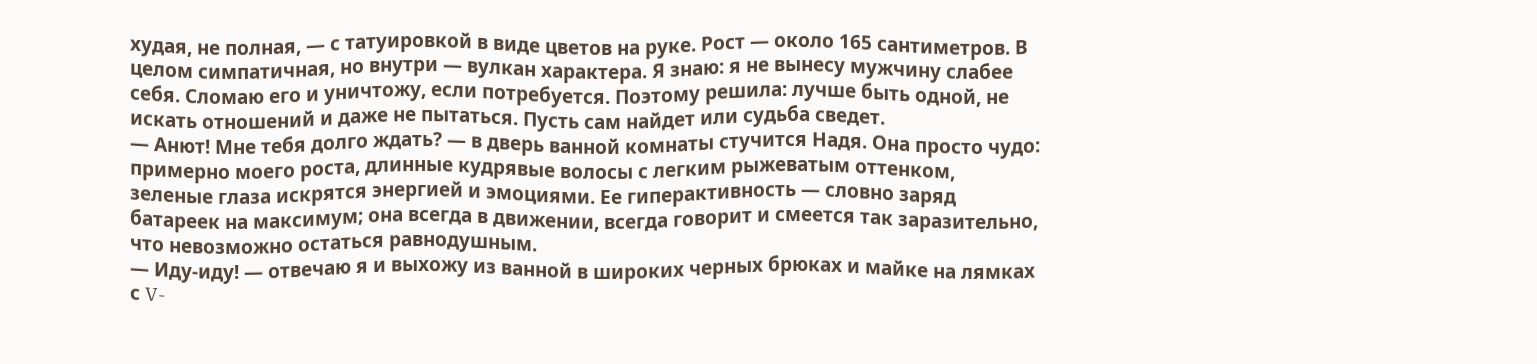худая, не полная, — с татуировкой в виде цветов на руке. Рост — около 165 сантиметров. В целом симпатичная, но внутри — вулкан характера. Я знаю: я не вынесу мужчину слабее себя. Сломаю его и уничтожу, если потребуется. Поэтому решила: лучше быть одной, не искать отношений и даже не пытаться. Пусть сам найдет или судьба сведет.
— Анют! Мне тебя долго ждать? — в дверь ванной комнаты стучится Надя. Она просто чудо: примерно моего роста, длинные кудрявые волосы с легким рыжеватым оттенком, зеленые глаза искрятся энергией и эмоциями. Ее гиперактивность — словно заряд батареек на максимум; она всегда в движении, всегда говорит и смеется так заразительно, что невозможно остаться равнодушным.
— Иду-иду! — отвечаю я и выхожу из ванной в широких черных брюках и майке на лямках с V-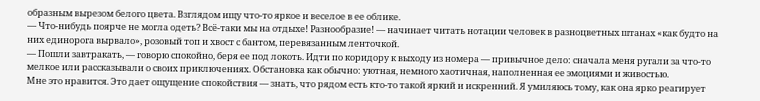образным вырезом белого цвета. Взглядом ищу что-то яркое и веселое в ее облике.
— Что-нибудь поярче не могла одеть? Всё-таки мы на отдыхе! Разнообразие! — начинает читать нотации человек в разноцветных штанах «как будто на них единорога вырвало», розовый топ и хвост с бантом, перевязанным ленточкой.
— Пошли завтракать, — говорю спокойно, беря ее под локоть. Идти по коридору к выходу из номера — привычное дело: сначала меня ругали за что-то мелкое или рассказывали о своих приключениях. Обстановка как обычно: уютная, немного хаотичная, наполненная ее эмоциями и живостью.
Мне это нравится. Это дает ощущение спокойствия — знать, что рядом есть кто-то такой яркий и искренний. Я умиляюсь тому, как она ярко реагирует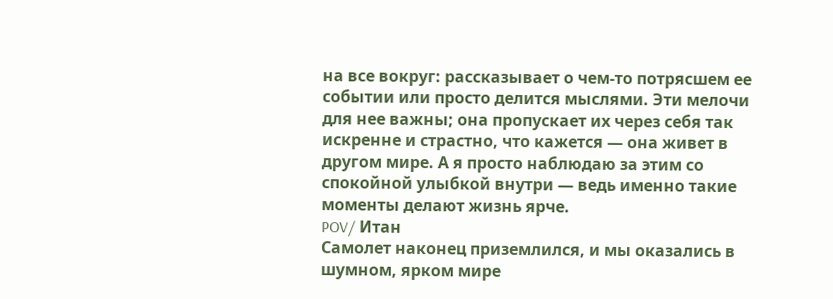на все вокруг: рассказывает о чем-то потрясшем ее событии или просто делится мыслями. Эти мелочи для нее важны; она пропускает их через себя так искренне и страстно, что кажется — она живет в другом мире. А я просто наблюдаю за этим со спокойной улыбкой внутри — ведь именно такие моменты делают жизнь ярче.
POV/ Итан
Самолет наконец приземлился, и мы оказались в шумном, ярком мире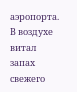аэропорта. В воздухе витал запах свежего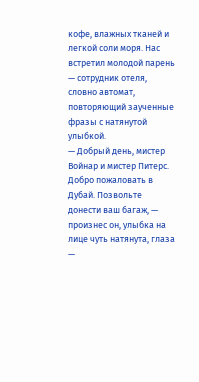кофе, влажных тканей и легкой соли моря. Нас встретил молодой парень — сотрудник отеля, словно автомат, повторяющий заученные фразы с натянутой улыбкой.
— Добрый день, мистер Войнар и мистер Питерс. Добро пожаловать в Дубай. Позвольте донести ваш багаж, — произнес он, улыбка на лице чуть натянута, глаза —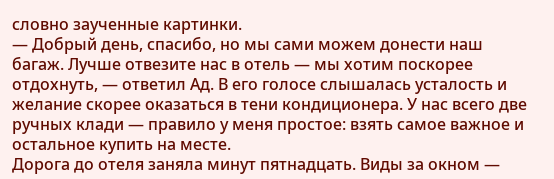словно заученные картинки.
— Добрый день, спасибо, но мы сами можем донести наш багаж. Лучше отвезите нас в отель — мы хотим поскорее отдохнуть, — ответил Ад. В его голосе слышалась усталость и желание скорее оказаться в тени кондиционера. У нас всего две ручных клади — правило у меня простое: взять самое важное и остальное купить на месте.
Дорога до отеля заняла минут пятнадцать. Виды за окном —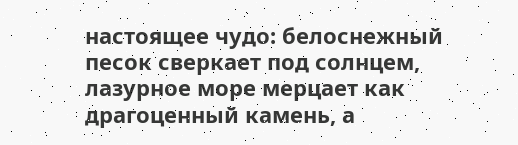настоящее чудо: белоснежный песок сверкает под солнцем, лазурное море мерцает как драгоценный камень, а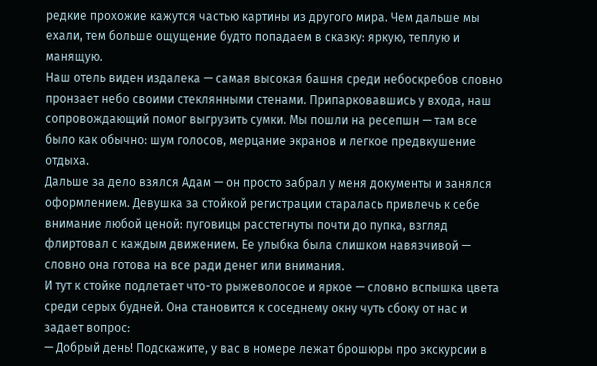редкие прохожие кажутся частью картины из другого мира. Чем дальше мы ехали, тем больше ощущение будто попадаем в сказку: яркую, теплую и манящую.
Наш отель виден издалека — самая высокая башня среди небоскребов словно пронзает небо своими стеклянными стенами. Припарковавшись у входа, наш сопровождающий помог выгрузить сумки. Мы пошли на ресепшн — там все было как обычно: шум голосов, мерцание экранов и легкое предвкушение отдыха.
Дальше за дело взялся Адам — он просто забрал у меня документы и занялся оформлением. Девушка за стойкой регистрации старалась привлечь к себе внимание любой ценой: пуговицы расстегнуты почти до пупка, взгляд флиртовал с каждым движением. Ее улыбка была слишком навязчивой — словно она готова на все ради денег или внимания.
И тут к стойке подлетает что-то рыжеволосое и яркое — словно вспышка цвета среди серых будней. Она становится к соседнему окну чуть сбоку от нас и задает вопрос:
— Добрый день! Подскажите, у вас в номере лежат брошюры про экскурсии в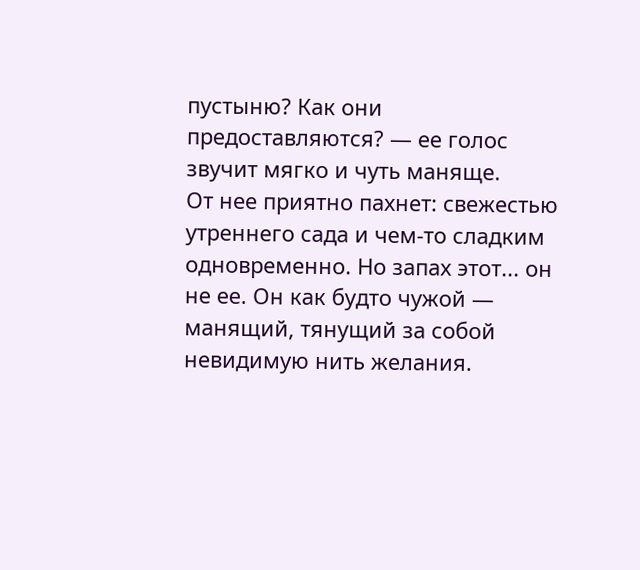пустыню? Как они предоставляются? — ее голос звучит мягко и чуть маняще.
От нее приятно пахнет: свежестью утреннего сада и чем-то сладким одновременно. Но запах этот... он не ее. Он как будто чужой — манящий, тянущий за собой невидимую нить желания.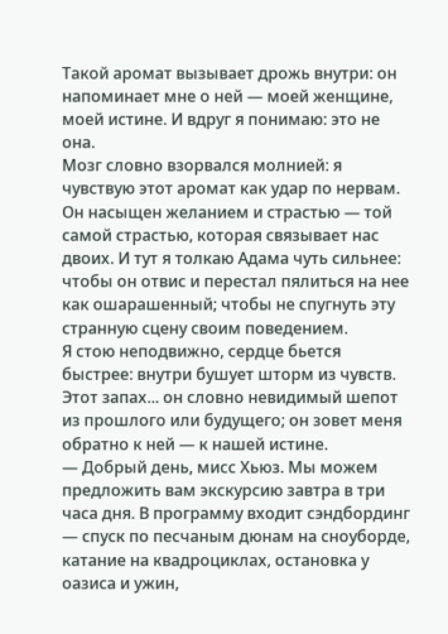Такой аромат вызывает дрожь внутри: он напоминает мне о ней — моей женщине, моей истине. И вдруг я понимаю: это не она.
Мозг словно взорвался молнией: я чувствую этот аромат как удар по нервам. Он насыщен желанием и страстью — той самой страстью, которая связывает нас двоих. И тут я толкаю Адама чуть сильнее: чтобы он отвис и перестал пялиться на нее как ошарашенный; чтобы не спугнуть эту странную сцену своим поведением.
Я стою неподвижно, сердце бьется быстрее: внутри бушует шторм из чувств. Этот запах... он словно невидимый шепот из прошлого или будущего; он зовет меня обратно к ней — к нашей истине.
— Добрый день, мисс Хьюз. Мы можем предложить вам экскурсию завтра в три часа дня. В программу входит сэндбординг — спуск по песчаным дюнам на сноуборде, катание на квадроциклах, остановка у оазиса и ужин,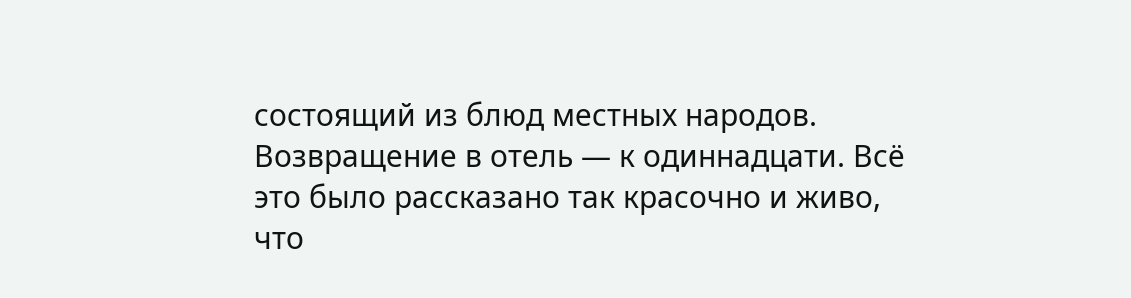состоящий из блюд местных народов. Возвращение в отель — к одиннадцати. Всё это было рассказано так красочно и живо, что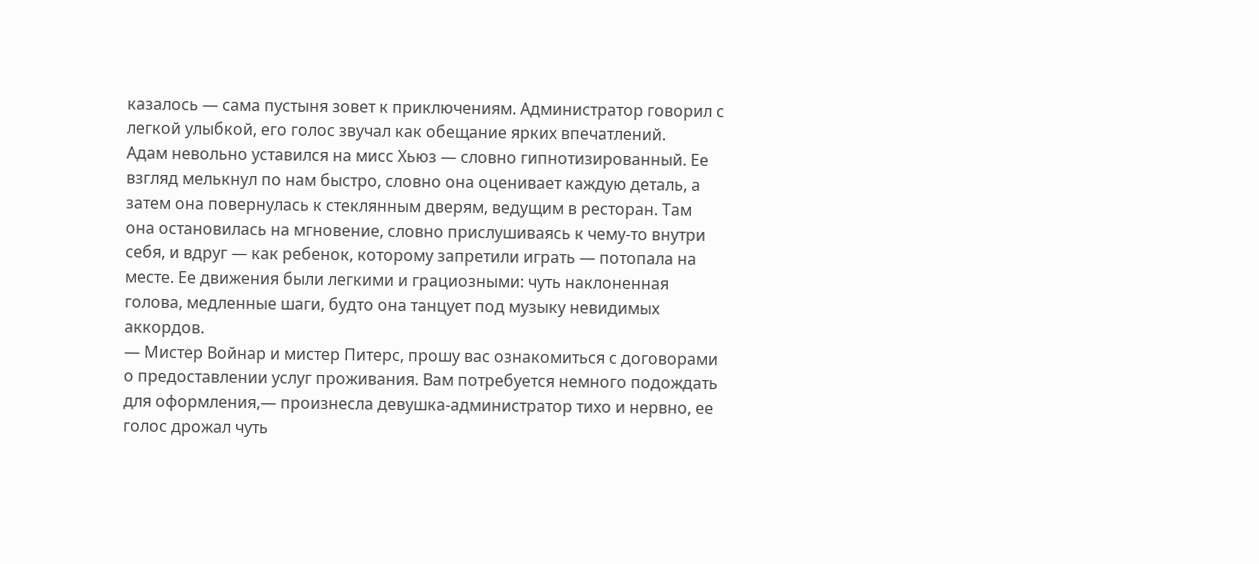казалось — сама пустыня зовет к приключениям. Администратор говорил с легкой улыбкой, его голос звучал как обещание ярких впечатлений.
Адам невольно уставился на мисс Хьюз — словно гипнотизированный. Ее взгляд мелькнул по нам быстро, словно она оценивает каждую деталь, а затем она повернулась к стеклянным дверям, ведущим в ресторан. Там она остановилась на мгновение, словно прислушиваясь к чему-то внутри себя, и вдруг — как ребенок, которому запретили играть — потопала на месте. Ее движения были легкими и грациозными: чуть наклоненная голова, медленные шаги, будто она танцует под музыку невидимых аккордов.
— Мистер Войнар и мистер Питерс, прошу вас ознакомиться с договорами о предоставлении услуг проживания. Вам потребуется немного подождать для оформления,— произнесла девушка-администратор тихо и нервно, ее голос дрожал чуть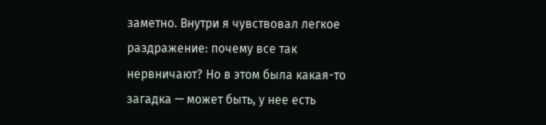заметно. Внутри я чувствовал легкое раздражение: почему все так нервничают? Но в этом была какая-то загадка — может быть, у нее есть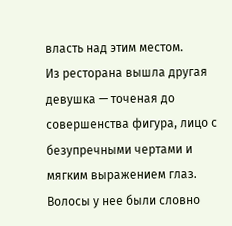власть над этим местом.
Из ресторана вышла другая девушка — точеная до совершенства фигура, лицо с безупречными чертами и мягким выражением глаз. Волосы у нее были словно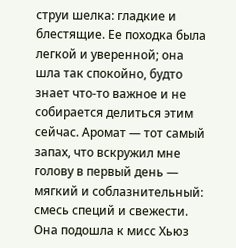струи шелка: гладкие и блестящие. Ее походка была легкой и уверенной; она шла так спокойно, будто знает что-то важное и не собирается делиться этим сейчас. Аромат — тот самый запах, что вскружил мне голову в первый день — мягкий и соблазнительный: смесь специй и свежести.
Она подошла к мисс Хьюз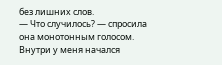без лишних слов.
— Что случилось? — спросила она монотонным голосом. Внутри у меня начался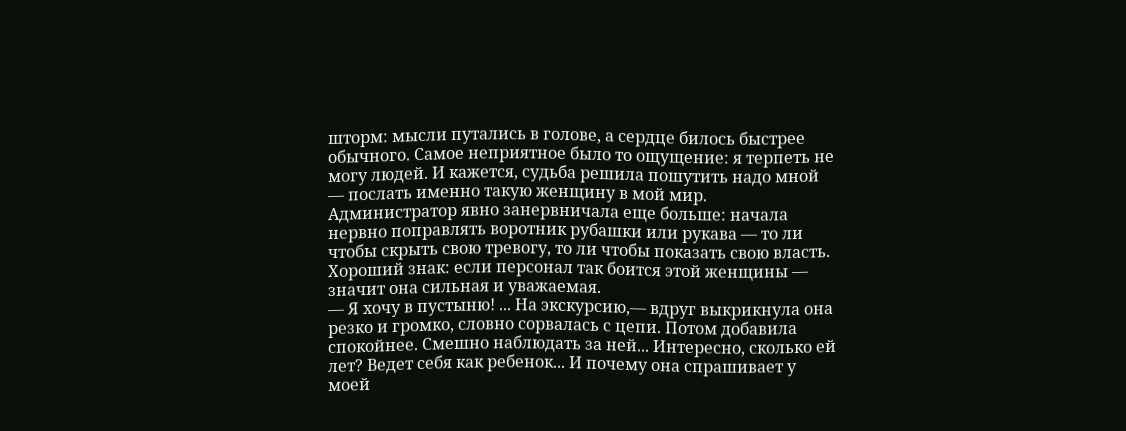шторм: мысли путались в голове, а сердце билось быстрее обычного. Самое неприятное было то ощущение: я терпеть не могу людей. И кажется, судьба решила пошутить надо мной — послать именно такую женщину в мой мир.
Администратор явно занервничала еще больше: начала нервно поправлять воротник рубашки или рукава — то ли чтобы скрыть свою тревогу, то ли чтобы показать свою власть. Хороший знак: если персонал так боится этой женщины — значит она сильная и уважаемая.
— Я хочу в пустыню! ... На экскурсию,— вдруг выкрикнула она резко и громко, словно сорвалась с цепи. Потом добавила спокойнее. Смешно наблюдать за ней... Интересно, сколько ей лет? Ведет себя как ребенок... И почему она спрашивает у моей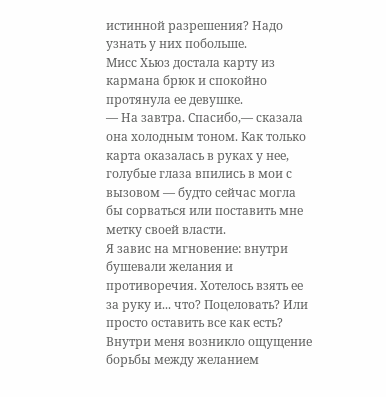истинной разрешения? Надо узнать у них побольше.
Мисс Хьюз достала карту из кармана брюк и спокойно протянула ее девушке.
— На завтра. Спасибо,— сказала она холодным тоном. Как только карта оказалась в руках у нее, голубые глаза впились в мои с вызовом — будто сейчас могла бы сорваться или поставить мне метку своей власти.
Я завис на мгновение: внутри бушевали желания и противоречия. Хотелось взять ее за руку и... что? Поцеловать? Или просто оставить все как есть? Внутри меня возникло ощущение борьбы между желанием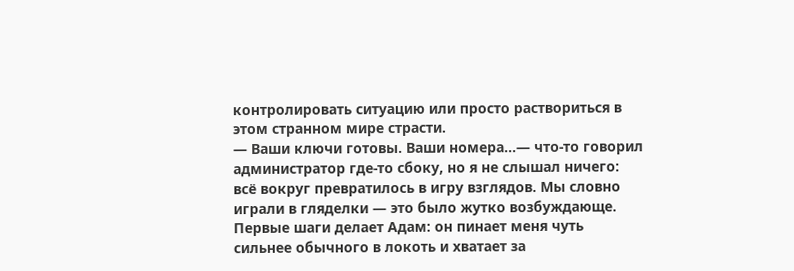контролировать ситуацию или просто раствориться в этом странном мире страсти.
— Ваши ключи готовы. Ваши номера...— что-то говорил администратор где-то сбоку, но я не слышал ничего: всё вокруг превратилось в игру взглядов. Мы словно играли в гляделки — это было жутко возбуждающе.
Первые шаги делает Адам: он пинает меня чуть сильнее обычного в локоть и хватает за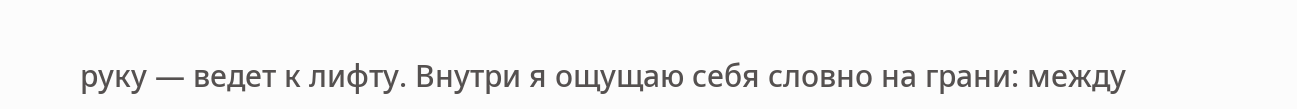руку — ведет к лифту. Внутри я ощущаю себя словно на грани: между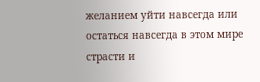желанием уйти навсегда или остаться навсегда в этом мире страсти и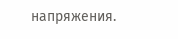напряжения.